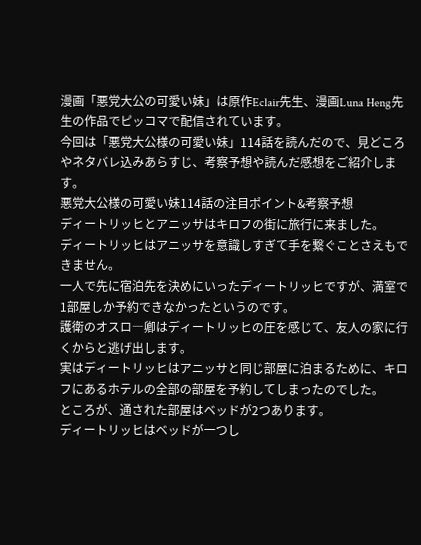漫画「悪党大公の可愛い妹」は原作Eclair先生、漫画Luna Heng先生の作品でピッコマで配信されています。
今回は「悪党大公様の可愛い妹」114話を読んだので、見どころやネタバレ込みあらすじ、考察予想や読んだ感想をご紹介します。
悪党大公様の可愛い妹114話の注目ポイント&考察予想
ディートリッヒとアニッサはキロフの街に旅行に来ました。
ディートリッヒはアニッサを意識しすぎて手を繋ぐことさえもできません。
一人で先に宿泊先を決めにいったディートリッヒですが、満室で1部屋しか予約できなかったというのです。
護衛のオスロ―卿はディートリッヒの圧を感じて、友人の家に行くからと逃げ出します。
実はディートリッヒはアニッサと同じ部屋に泊まるために、キロフにあるホテルの全部の部屋を予約してしまったのでした。
ところが、通された部屋はベッドが2つあります。
ディートリッヒはベッドが一つし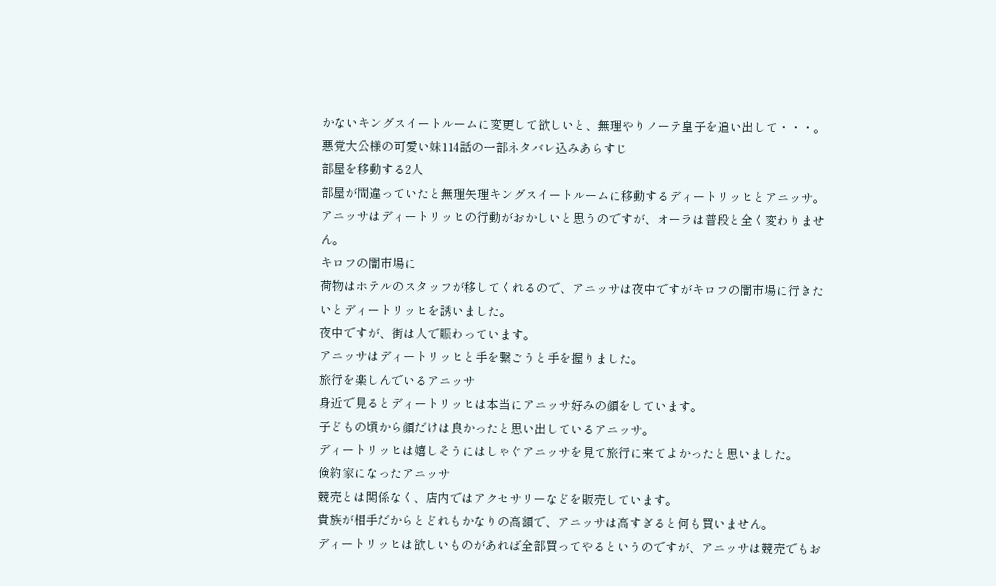かないキングスイートルームに変更して欲しいと、無理やりノーテ皇子を追い出して・・・。
悪党大公様の可愛い妹114話の一部ネタバレ込みあらすじ
部屋を移動する2人
部屋が間違っていたと無理矢理キングスイートルームに移動するディートリッヒとアニッサ。
アニッサはディートリッヒの行動がおかしいと思うのですが、オーラは普段と全く変わりません。
キロフの闇市場に
荷物はホテルのスタッフが移してくれるので、アニッサは夜中ですがキロフの闇市場に行きたいとディートリッヒを誘いました。
夜中ですが、街は人で賑わっています。
アニッサはディートリッヒと手を繋ごうと手を握りました。
旅行を楽しんでいるアニッサ
身近で見るとディートリッヒは本当にアニッサ好みの顔をしています。
子どもの頃から顔だけは良かったと思い出しているアニッサ。
ディートリッヒは嬉しそうにはしゃぐアニッサを見て旅行に来てよかったと思いました。
倹約家になったアニッサ
競売とは関係なく、店内ではアクセサリーなどを販売しています。
貴族が相手だからとどれもかなりの高額で、アニッサは高すぎると何も買いません。
ディートリッヒは欲しいものがあれば全部買ってやるというのですが、アニッサは競売でもお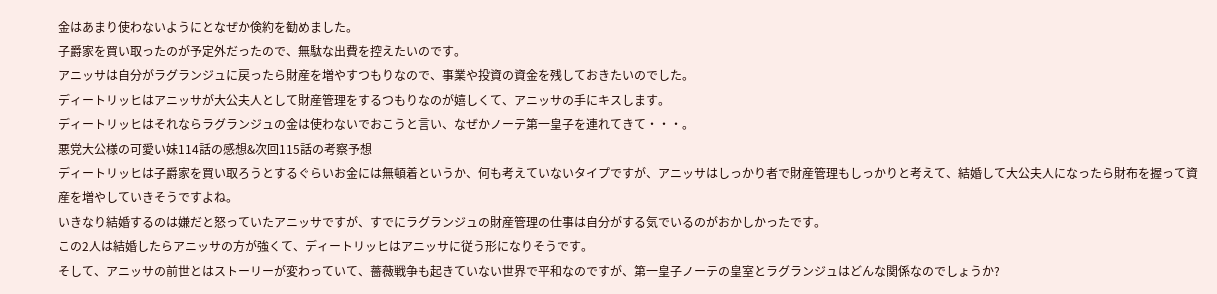金はあまり使わないようにとなぜか倹約を勧めました。
子爵家を買い取ったのが予定外だったので、無駄な出費を控えたいのです。
アニッサは自分がラグランジュに戻ったら財産を増やすつもりなので、事業や投資の資金を残しておきたいのでした。
ディートリッヒはアニッサが大公夫人として財産管理をするつもりなのが嬉しくて、アニッサの手にキスします。
ディートリッヒはそれならラグランジュの金は使わないでおこうと言い、なぜかノーテ第一皇子を連れてきて・・・。
悪党大公様の可愛い妹114話の感想&次回115話の考察予想
ディートリッヒは子爵家を買い取ろうとするぐらいお金には無頓着というか、何も考えていないタイプですが、アニッサはしっかり者で財産管理もしっかりと考えて、結婚して大公夫人になったら財布を握って資産を増やしていきそうですよね。
いきなり結婚するのは嫌だと怒っていたアニッサですが、すでにラグランジュの財産管理の仕事は自分がする気でいるのがおかしかったです。
この2人は結婚したらアニッサの方が強くて、ディートリッヒはアニッサに従う形になりそうです。
そして、アニッサの前世とはストーリーが変わっていて、薔薇戦争も起きていない世界で平和なのですが、第一皇子ノーテの皇室とラグランジュはどんな関係なのでしょうか?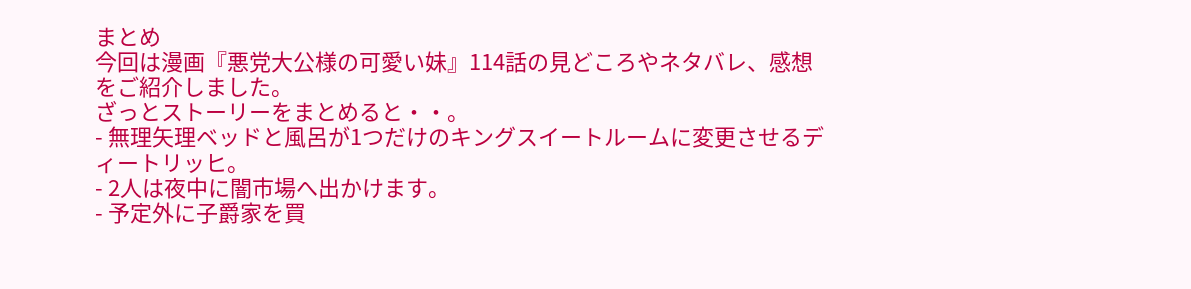まとめ
今回は漫画『悪党大公様の可愛い妹』114話の見どころやネタバレ、感想をご紹介しました。
ざっとストーリーをまとめると・・。
- 無理矢理ベッドと風呂が1つだけのキングスイートルームに変更させるディートリッヒ。
- 2人は夜中に闇市場へ出かけます。
- 予定外に子爵家を買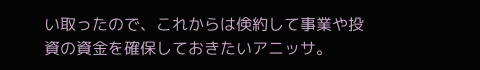い取ったので、これからは倹約して事業や投資の資金を確保しておきたいアニッサ。